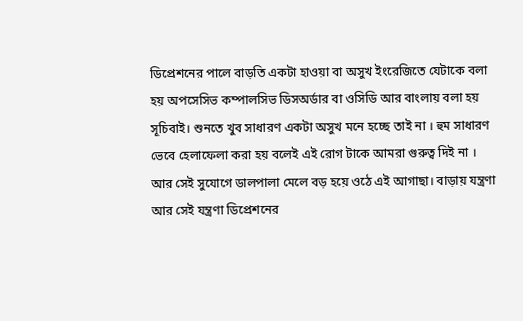ডিপ্রেশনের পালে বাড়তি একটা হাওয়া বা অসুখ ইংরেজিতে যেটাকে বলা হয় অপসেসিভ কম্পালসিভ ডিসঅর্ডার বা ওসিডি আর বাংলায় বলা হয় সূচিবাই। শুনতে খুব সাধারণ একটা অসুখ মনে হচ্ছে তাই না । হুম সাধারণ ভেবে হেলাফেলা করা হয় বলেই এই রোগ টাকে আমরা গুরুত্ব দিই না । আর সেই সুযোগে ডালপালা মেলে বড় হয়ে ওঠে এই আগাছা। বাড়ায় যন্ত্রণা আর সেই যন্ত্রণা ডিপ্রেশনের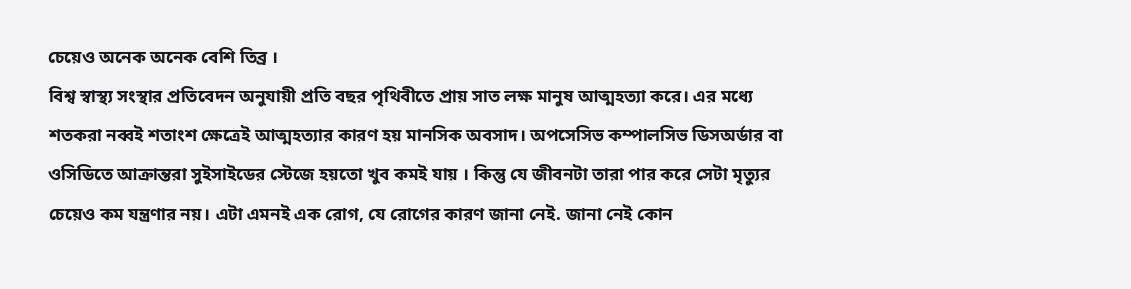চেয়েও অনেক অনেক বেশি তিব্র ।
বিশ্ব স্বাস্থ্য সংস্থার প্রতিবেদন অনুযায়ী প্রতি বছর পৃথিবীতে প্রায় সাত লক্ষ মানুষ আত্মহত্যা করে। এর মধ্যে শতকরা নব্বই শতাংশ ক্ষেত্রেই আত্মহত্যার কারণ হয় মানসিক অবসাদ। অপসেসিভ কম্পালসিভ ডিসঅর্ডার বা ওসিডিতে আক্রান্তরা সুইসাইডের স্টেজে হয়তো খুব কমই যায় । কিন্তু যে জীবনটা তারা পার করে সেটা মৃত্যুর চেয়েও কম যন্ত্রণার নয়। এটা এমনই এক রোগ, যে রোগের কারণ জানা নেই. জানা নেই কোন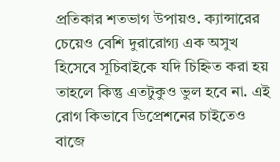প্রতিকার শতভাগ উপায়ও. ক্যান্সারের চেয়েও বেশি দুরারোগ্য এক অসুখ হিসেবে সূচিবাইকে যদি চিহ্নিত করা হয় তাহলে কিন্তু এতটুকুও ভুল হবে না. এই রোগ কিভাবে ডিপ্রেশনের চাইতেও বাজে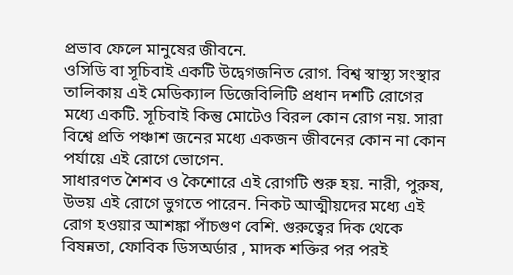প্রভাব ফেলে মানুষের জীবনে.
ওসিডি বা সূচিবাই একটি উদ্বেগজনিত রোগ. বিশ্ব স্বাস্থ্য সংস্থার তালিকায় এই মেডিক্যাল ডিজেবিলিটি প্রধান দশটি রোগের মধ্যে একটি. সূচিবাই কিন্তু মোটেও বিরল কোন রোগ নয়. সারা বিশ্বে প্রতি পঞ্চাশ জনের মধ্যে একজন জীবনের কোন না কোন পর্যায়ে এই রোগে ভোগেন.
সাধারণত শৈশব ও কৈশোরে এই রোগটি শুরু হয়. নারী, পুরুষ, উভয় এই রোগে ভুগতে পারেন. নিকট আত্মীয়দের মধ্যে এই রোগ হওয়ার আশঙ্কা পাঁচগুণ বেশি. গুরুত্বের দিক থেকে বিষন্নতা, ফোবিক ডিসঅর্ডার , মাদক শক্তির পর পরই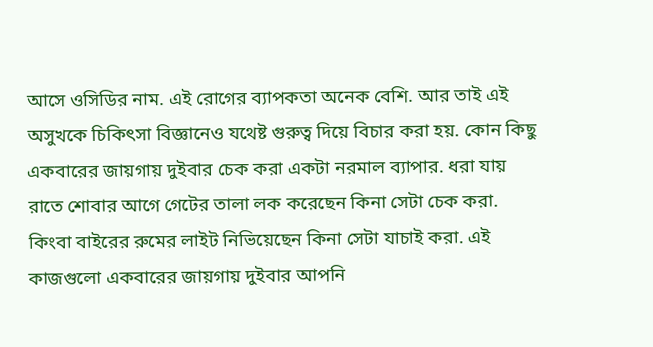আসে ওসিডির নাম. এই রোগের ব্যাপকতা অনেক বেশি. আর তাই এই অসুখকে চিকিৎসা বিজ্ঞানেও যথেষ্ট গুরুত্ব দিয়ে বিচার করা হয়. কোন কিছু একবারের জায়গায় দুইবার চেক করা একটা নরমাল ব্যাপার. ধরা যায় রাতে শোবার আগে গেটের তালা লক করেছেন কিনা সেটা চেক করা. কিংবা বাইরের রুমের লাইট নিভিয়েছেন কিনা সেটা যাচাই করা. এই কাজগুলো একবারের জায়গায় দুইবার আপনি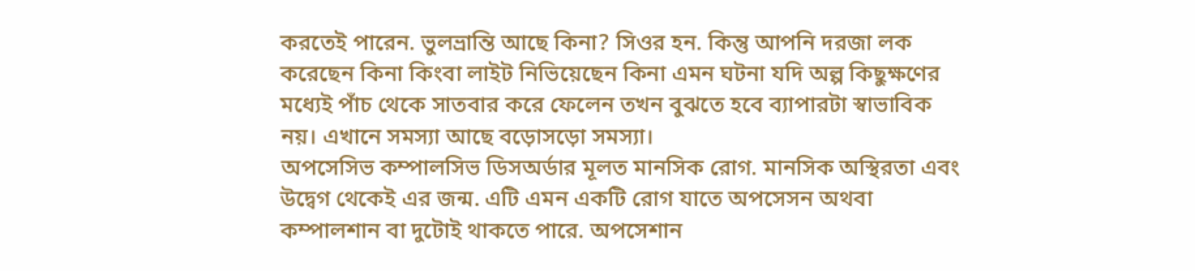করতেই পারেন. ভুলভ্রান্তি আছে কিনা? সিওর হন. কিন্তু আপনি দরজা লক করেছেন কিনা কিংবা লাইট নিভিয়েছেন কিনা এমন ঘটনা যদি অল্প কিছুক্ষণের মধ্যেই পাঁচ থেকে সাতবার করে ফেলেন তখন বুঝতে হবে ব্যাপারটা স্বাভাবিক নয়। এখানে সমস্যা আছে বড়োসড়ো সমস্যা।
অপসেসিভ কম্পালসিভ ডিসঅর্ডার মূলত মানসিক রোগ. মানসিক অস্থিরতা এবং উদ্বেগ থেকেই এর জন্ম. এটি এমন একটি রোগ যাতে অপসেসন অথবা কম্পালশান বা দুটোই থাকতে পারে. অপসেশান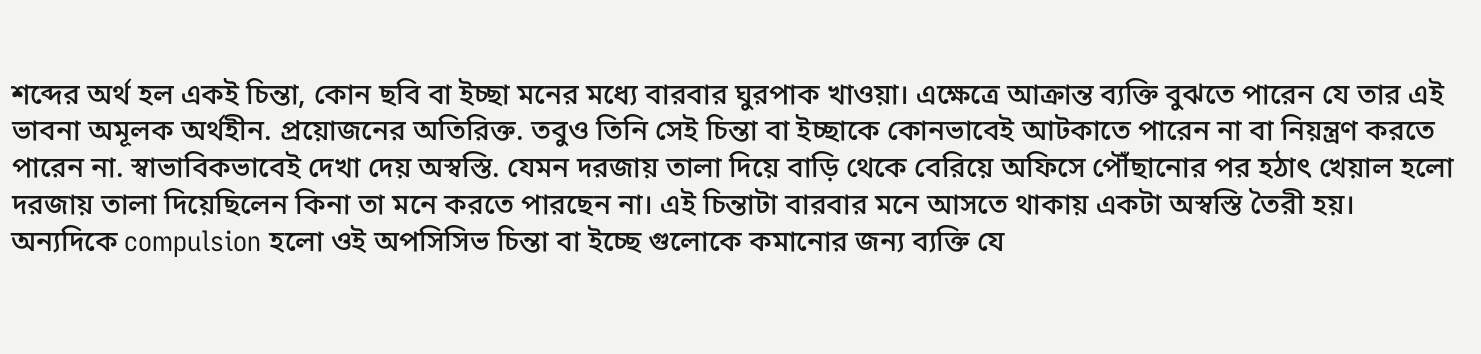শব্দের অর্থ হল একই চিন্তা, কোন ছবি বা ইচ্ছা মনের মধ্যে বারবার ঘুরপাক খাওয়া। এক্ষেত্রে আক্রান্ত ব্যক্তি বুঝতে পারেন যে তার এই ভাবনা অমূলক অর্থহীন. প্রয়োজনের অতিরিক্ত. তবুও তিনি সেই চিন্তা বা ইচ্ছাকে কোনভাবেই আটকাতে পারেন না বা নিয়ন্ত্রণ করতে পারেন না. স্বাভাবিকভাবেই দেখা দেয় অস্বস্তি. যেমন দরজায় তালা দিয়ে বাড়ি থেকে বেরিয়ে অফিসে পৌঁছানোর পর হঠাৎ খেয়াল হলো দরজায় তালা দিয়েছিলেন কিনা তা মনে করতে পারছেন না। এই চিন্তাটা বারবার মনে আসতে থাকায় একটা অস্বস্তি তৈরী হয়।
অন্যদিকে compulsion হলো ওই অপসিসিভ চিন্তা বা ইচ্ছে গুলোকে কমানোর জন্য ব্যক্তি যে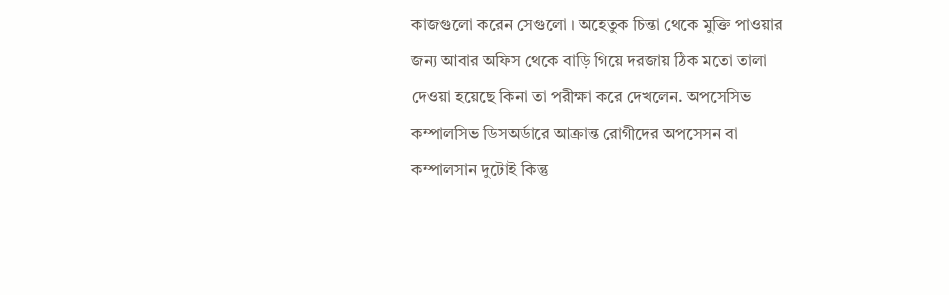কাজগুলো করেন সেগুলো । অহেতুক চিন্তা থেকে মুক্তি পাওয়ার জন্য আবার অফিস থেকে বাড়ি গিয়ে দরজায় ঠিক মতো তালা দেওয়া হয়েছে কিনা তা পরীক্ষা করে দেখলেন. অপসেসিভ কম্পালসিভ ডিসঅর্ডারে আক্রান্ত রোগীদের অপসেসন বা কম্পালসান দুটোই কিন্তু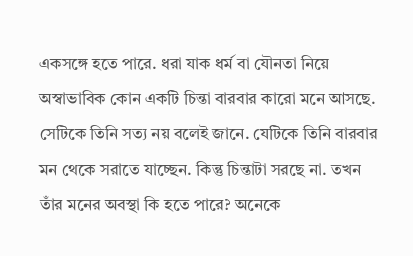একসঙ্গে হতে পারে. ধরা যাক ধর্ম বা যৌনতা নিয়ে অস্বাভাবিক কোন একটি চিন্তা বারবার কারো মনে আসছে. সেটিকে তিনি সত্য নয় বলেই জানে. যেটিকে তিনি বারবার মন থেকে সরাতে যাচ্ছেন. কিন্তু চিন্তাটা সরছে না. তখন তাঁর মনের অবস্থা কি হতে পারে? অনেকে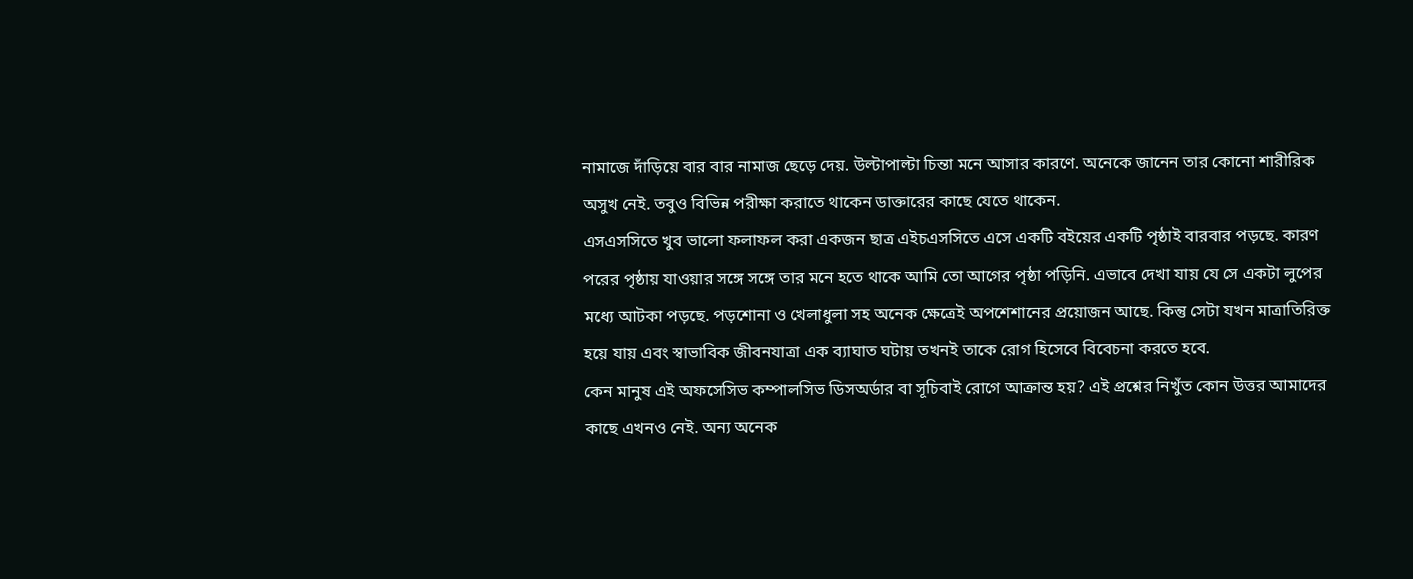নামাজে দাঁড়িয়ে বার বার নামাজ ছেড়ে দেয়. উল্টাপাল্টা চিন্তা মনে আসার কারণে. অনেকে জানেন তার কোনো শারীরিক অসুখ নেই. তবুও বিভিন্ন পরীক্ষা করাতে থাকেন ডাক্তারের কাছে যেতে থাকেন.
এসএসসিতে খুব ভালো ফলাফল করা একজন ছাত্র এইচএসসিতে এসে একটি বইয়ের একটি পৃষ্ঠাই বারবার পড়ছে. কারণ পরের পৃষ্ঠায় যাওয়ার সঙ্গে সঙ্গে তার মনে হতে থাকে আমি তো আগের পৃষ্ঠা পড়িনি. এভাবে দেখা যায় যে সে একটা লুপের মধ্যে আটকা পড়ছে. পড়শোনা ও খেলাধুলা সহ অনেক ক্ষেত্রেই অপশেশানের প্রয়োজন আছে. কিন্তু সেটা যখন মাত্রাতিরিক্ত হয়ে যায় এবং স্বাভাবিক জীবনযাত্রা এক ব্যাঘাত ঘটায় তখনই তাকে রোগ হিসেবে বিবেচনা করতে হবে.
কেন মানুষ এই অফসেসিভ কম্পালসিভ ডিসঅর্ডার বা সূচিবাই রোগে আক্রান্ত হয়? এই প্রশ্নের নিখুঁত কোন উত্তর আমাদের কাছে এখনও নেই. অন্য অনেক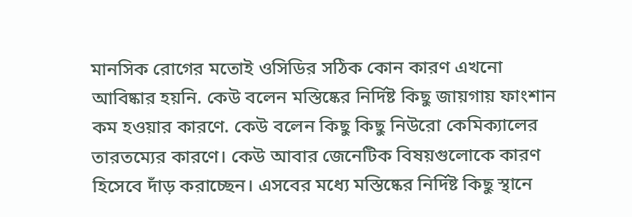মানসিক রোগের মতোই ওসিডির সঠিক কোন কারণ এখনো আবিষ্কার হয়নি. কেউ বলেন মস্তিষ্কের নির্দিষ্ট কিছু জায়গায় ফাংশান কম হওয়ার কারণে. কেউ বলেন কিছু কিছু নিউরো কেমিক্যালের তারতম্যের কারণে। কেউ আবার জেনেটিক বিষয়গুলোকে কারণ হিসেবে দাঁড় করাচ্ছেন। এসবের মধ্যে মস্তিষ্কের নির্দিষ্ট কিছু স্থানে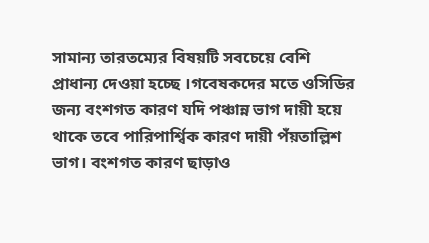সামান্য তারতম্যের বিষয়টি সবচেয়ে বেশি প্রাধান্য দেওয়া হচ্ছে ।গবেষকদের মতে ওসিডির জন্য বংশগত কারণ যদি পঞ্চান্ন ভাগ দায়ী হয়ে থাকে তবে পারিপার্শ্বিক কারণ দায়ী পঁয়তাল্লিশ ভাগ। বংশগত কারণ ছাড়াও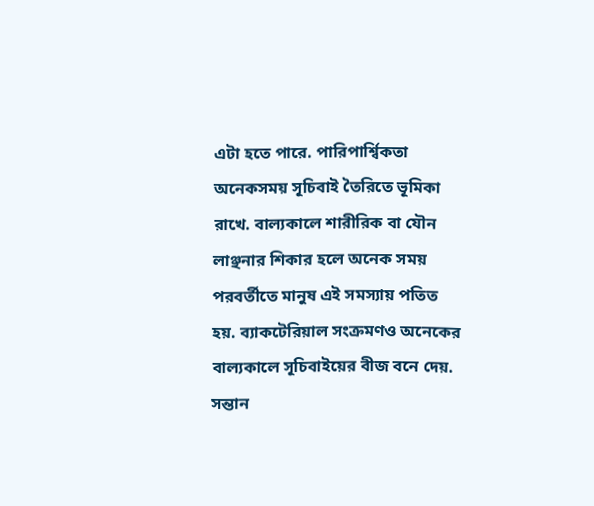এটা হতে পারে. পারিপার্শ্বিকতা অনেকসময় সূচিবাই তৈরিতে ভূমিকা রাখে. বাল্যকালে শারীরিক বা যৌন লাঞ্ছনার শিকার হলে অনেক সময় পরবর্তীতে মানুষ এই সমস্যায় পতিত হয়. ব্যাকটেরিয়াল সংক্রমণও অনেকের বাল্যকালে সূচিবাইয়ের বীজ বনে দেয়. সন্তান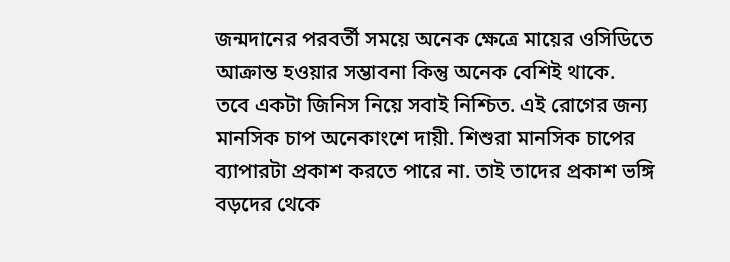জন্মদানের পরবর্তী সময়ে অনেক ক্ষেত্রে মায়ের ওসিডিতে আক্রান্ত হওয়ার সম্ভাবনা কিন্তু অনেক বেশিই থাকে.
তবে একটা জিনিস নিয়ে সবাই নিশ্চিত. এই রোগের জন্য মানসিক চাপ অনেকাংশে দায়ী. শিশুরা মানসিক চাপের ব্যাপারটা প্রকাশ করতে পারে না. তাই তাদের প্রকাশ ভঙ্গি বড়দের থেকে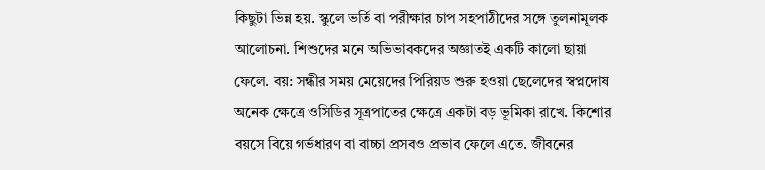কিছুটা ভিন্ন হয়. স্কুলে ভর্তি বা পরীক্ষার চাপ সহপাঠীদের সঙ্গে তুলনামূলক আলোচনা. শিশুদের মনে অভিভাবকদের অজ্ঞাতই একটি কালো ছায়া ফেলে. বয়: সন্ধীর সময় মেয়েদের পিরিয়ড শুরু হওয়া ছেলেদের স্বপ্নদোষ অনেক ক্ষেত্রে ওসিডির সূত্রপাতের ক্ষেত্রে একটা বড় ভূমিকা রাখে. কিশোর বয়সে বিয়ে গর্ভধারণ বা বাচ্চা প্রসবও প্রভাব ফেলে এতে. জীবনের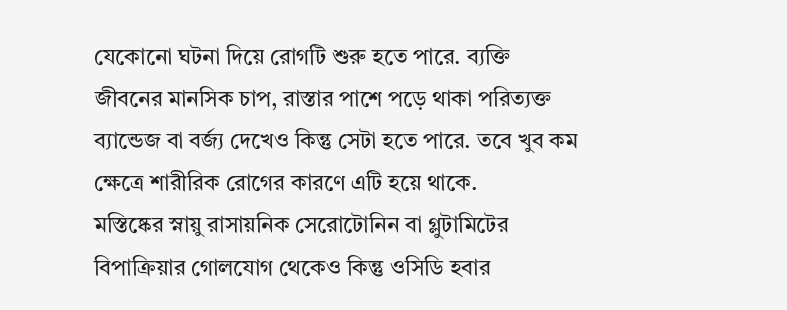যেকোনো ঘটনা দিয়ে রোগটি শুরু হতে পারে. ব্যক্তি জীবনের মানসিক চাপ, রাস্তার পাশে পড়ে থাকা পরিত্যক্ত ব্যান্ডেজ বা বর্জ্য দেখেও কিন্তু সেটা হতে পারে. তবে খুব কম ক্ষেত্রে শারীরিক রোগের কারণে এটি হয়ে থাকে.
মস্তিষ্কের স্নায়ু রাসায়নিক সেরোটোনিন বা গ্লুটামিটের বিপাক্রিয়ার গোলযোগ থেকেও কিন্তু ওসিডি হবার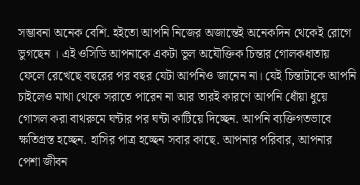সম্ভাবনা অনেক বেশি. হইতো আপনি নিজের অজান্তেই অনেকদিন থেকেই রোগে ভুগছেন । এই ওসিডি আপনাকে একটা ভুল অযৌক্তিক চিন্তার গোলকধাতায় ফেলে রেখেছে বছরের পর বছর যেটা আপনিও জানেন না। যেই চিন্তাটাকে আপনি চাইলেও মাথা থেকে সরাতে পারেন না আর তারই কারণে আপনি ধোঁয়া ধুয়ে গোসল করা বাথরুমে ঘন্টার পর ঘন্টা কাটিয়ে দিচ্ছেন. আপনি ব্যক্তিগতভাবে ক্ষতিগ্রস্ত হচ্ছেন. হাসির পাত্র হচ্ছেন সবার কাছে. আপনার পরিবার, আপনার পেশা জীবন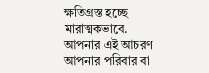ক্ষতিগ্রস্ত হচ্ছে মারাত্মকভাবে. আপনার এই আচরণ আপনার পরিবার বা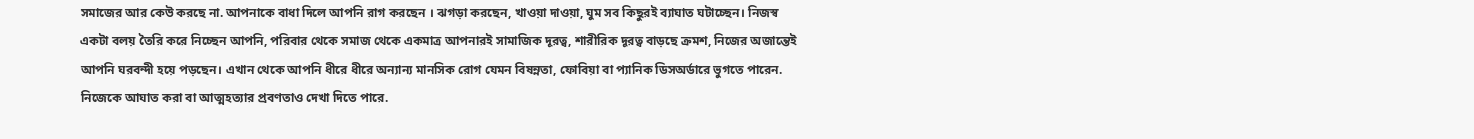সমাজের আর কেউ করছে না. আপনাকে বাধা দিলে আপনি রাগ করছেন । ঝগড়া করছেন, খাওয়া দাওয়া, ঘুম সব কিছুরই ব্যাঘাত ঘটাচ্ছেন। নিজস্ব একটা বলয় তৈরি করে নিচ্ছেন আপনি, পরিবার থেকে সমাজ থেকে একমাত্র আপনারই সামাজিক দূরত্ব, শারীরিক দূরত্ব বাড়ছে ক্রমশ, নিজের অজান্তেই আপনি ঘরবন্দী হয়ে পড়ছেন। এখান থেকে আপনি ধীরে ধীরে অন্যান্য মানসিক রোগ যেমন বিষন্নতা, ফোবিয়া বা প্যানিক ডিসঅর্ডারে ভুগতে পারেন. নিজেকে আঘাত করা বা আত্মহত্যার প্রবণতাও দেখা দিতে পারে.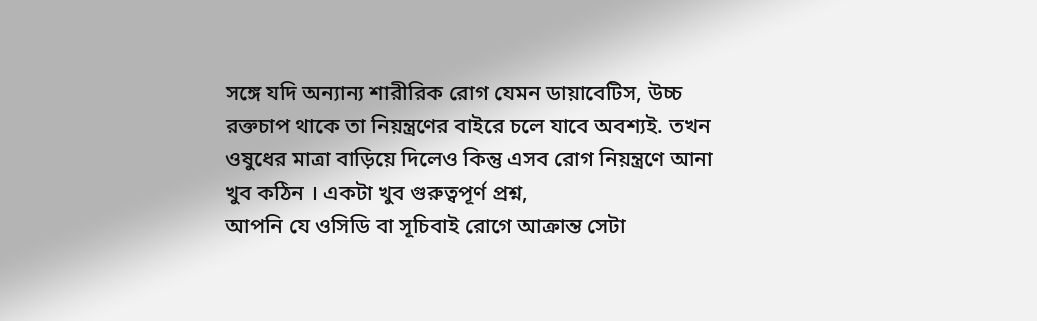সঙ্গে যদি অন্যান্য শারীরিক রোগ যেমন ডায়াবেটিস, উচ্চ রক্তচাপ থাকে তা নিয়ন্ত্রণের বাইরে চলে যাবে অবশ্যই. তখন ওষুধের মাত্রা বাড়িয়ে দিলেও কিন্তু এসব রোগ নিয়ন্ত্রণে আনা খুব কঠিন । একটা খুব গুরুত্বপূর্ণ প্রশ্ন,
আপনি যে ওসিডি বা সূচিবাই রোগে আক্রান্ত সেটা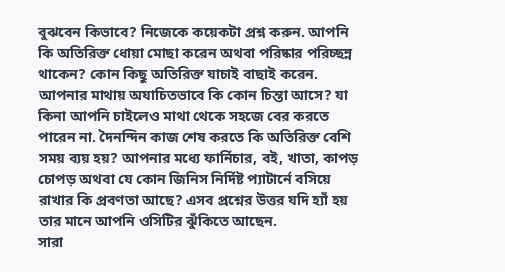বুঝবেন কিভাবে? নিজেকে কয়েকটা প্রশ্ন করুন. আপনি কি অতিরিক্ত ধোয়া মোছা করেন অথবা পরিষ্কার পরিচ্ছন্ন থাকেন? কোন কিছু অতিরিক্ত যাচাই বাছাই করেন. আপনার মাথায় অযাচিতভাবে কি কোন চিন্তা আসে? যা কিনা আপনি চাইলেও মাথা থেকে সহজে বের করতে পারেন না. দৈনন্দিন কাজ শেষ করতে কি অতিরিক্ত বেশি সময় ব্যয় হয়? আপনার মধ্যে ফার্নিচার, বই, খাতা, কাপড় চোপড় অথবা যে কোন জিনিস নির্দিষ্ট প্যাটার্নে বসিয়ে রাখার কি প্রবণতা আছে? এসব প্রশ্নের উত্তর যদি হ্যাঁ হয় তার মানে আপনি ওসিটির ঝুঁকিতে আছেন.
সারা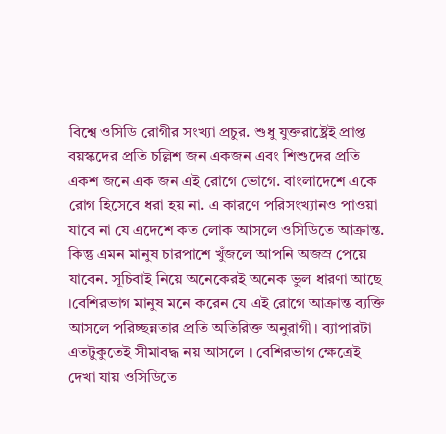বিশ্বে ওসিডি রোগীর সংখ্যা প্রচুর. শুধু যুক্তরাষ্ট্রেই প্রাপ্ত বয়স্কদের প্রতি চল্লিশ জন একজন এবং শিশুদের প্রতি একশ জনে এক জন এই রোগে ভোগে. বাংলাদেশে একে রোগ হিসেবে ধরা হয় না. এ কারণে পরিসংখ্যানও পাওয়া যাবে না যে এদেশে কত লোক আসলে ওসিডিতে আক্রান্ত. কিন্তু এমন মানুষ চারপাশে খুঁজলে আপনি অজস্র পেয়ে যাবেন. সূচিবাই নিয়ে অনেকেরই অনেক ভুল ধারণা আছে ।বেশিরভাগ মানুষ মনে করেন যে এই রোগে আক্রান্ত ব্যক্তি আসলে পরিচ্ছন্নতার প্রতি অতিরিক্ত অনুরাগী। ব্যাপারটা এতটুকুতেই সীমাবদ্ধ নয় আসলে । বেশিরভাগ ক্ষেত্রেই দেখা যায় ওসিডিতে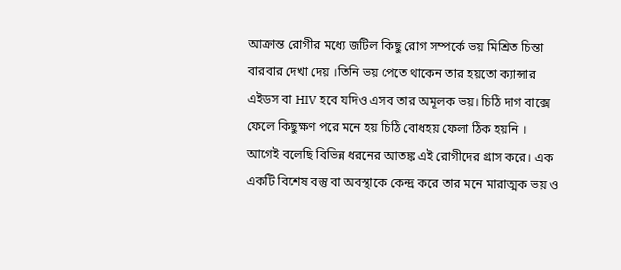আক্রান্ত রোগীর মধ্যে জটিল কিছু রোগ সম্পর্কে ভয় মিশ্রিত চিন্তা বারবার দেখা দেয় ।তিনি ভয় পেতে থাকেন তার হয়তো ক্যান্সার এইডস বা HIV হবে যদিও এসব তার অমূলক ভয়। চিঠি দাগ বাক্সে ফেলে কিছুক্ষণ পরে মনে হয় চিঠি বোধহয় ফেলা ঠিক হয়নি ।
আগেই বলেছি বিভিন্ন ধরনের আতঙ্ক এই রোগীদের গ্রাস করে। এক একটি বিশেষ বস্তু বা অবস্থাকে কেন্দ্র করে তার মনে মারাত্মক ভয় ও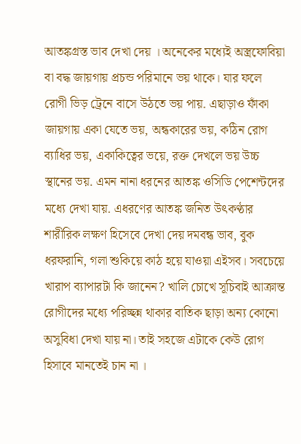আতঙ্কগ্রস্ত ভাব দেখা দেয় । অনেকের মধ্যেই অস্ত্রফোবিয়া বা বদ্ধ জায়গায় প্রচন্ড পরিমানে ভয় থাকে। যার ফলে রোগী ভিড় ট্রেনে বাসে উঠতে ভয় পায়. এছাড়াও ফাঁকা জায়গায় একা যেতে ভয়, অন্ধকারের ভয়, কঠিন রোগ ব্যাধির ভয়, একাকিত্বের ভয়ে, রক্ত দেখলে ভয় উচ্চ স্থানের ভয়. এমন নানা ধরনের আতঙ্ক ওসিডি পেশেন্টদের মধ্যে দেখা যায়. এধরণের আতঙ্ক জনিত উৎকণ্ঠার শারীরিক লক্ষণ হিসেবে দেখা দেয় দমবন্ধ ভাব, বুক ধরফরানি, গলা শুকিয়ে কাঠ হয়ে যাওয়া এইসব। সবচেয়ে খারাপ ব্যাপারটা কি জানেন? খালি চোখে সূচিবাই আক্রান্ত রোগীদের মধ্যে পরিচ্ছন্ন থাকার বাতিক ছাড়া অন্য কোনো অসুবিধা দেখা যায় না। তাই সহজে এটাকে কেউ রোগ হিসাবে মানতেই চান না ।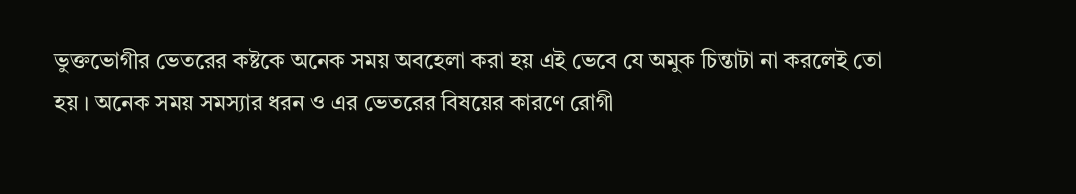ভুক্তভোগীর ভেতরের কষ্টকে অনেক সময় অবহেলা করা হয় এই ভেবে যে অমুক চিন্তাটা না করলেই তো হয় । অনেক সময় সমস্যার ধরন ও এর ভেতরের বিষয়ের কারণে রোগী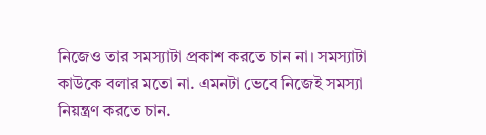নিজেও তার সমস্যাটা প্রকাশ করতে চান না। সমস্যাটা কাউকে বলার মতো না. এমনটা ভেবে নিজেই সমস্যা নিয়ন্ত্রণ করতে চান.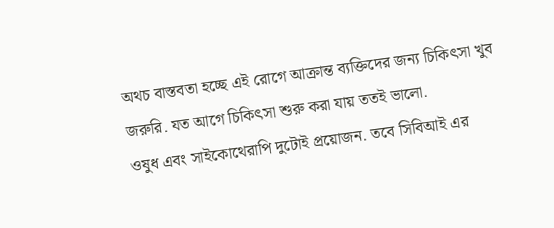অথচ বাস্তবতা হচ্ছে এই রোগে আক্রান্ত ব্যক্তিদের জন্য চিকিৎসা খুব জরুরি. যত আগে চিকিৎসা শুরু করা যায় ততই ভালো.
ওষুধ এবং সাইকোথেরাপি দুটোই প্রয়োজন. তবে সিবিআই এর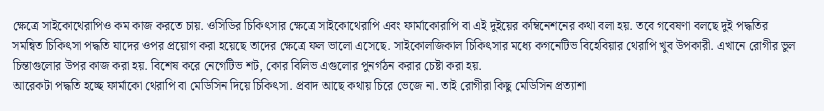ক্ষেত্রে সাইকোথেরাপিও কম কাজ করতে চায়. ওসিডির চিকিৎসার ক্ষেত্রে সাইকোথেরাপি এবং ফার্মাকোরাপি বা এই দুইয়ের কম্বিনেশনের কথা বলা হয়. তবে গবেষণা বলছে দুই পদ্ধতির সমন্বিত চিকিৎসা পদ্ধতি যাদের ওপর প্রয়োগ করা হয়েছে তাদের ক্ষেত্রে ফল ভালো এসেছে. সাইকোলজিকাল চিকিৎসার মধ্যে কগনেটিভ বিহেবিয়ার থেরাপি খুব উপকারী. এখানে রোগীর ভুল চিন্তাগুলোর উপর কাজ করা হয়. বিশেষ করে নেগেটিভ শট, কোর বিলিভ এগুলোর পুনর্গঠন করার চেষ্টা করা হয়.
আরেকটা পদ্ধতি হচ্ছে ফার্মাকো থেরাপি বা মেডিসিন দিয়ে চিকিৎসা. প্রবাদ আছে কথায় চিরে ভেজে না. তাই রোগীরা কিছু মেডিসিন প্রত্যাশা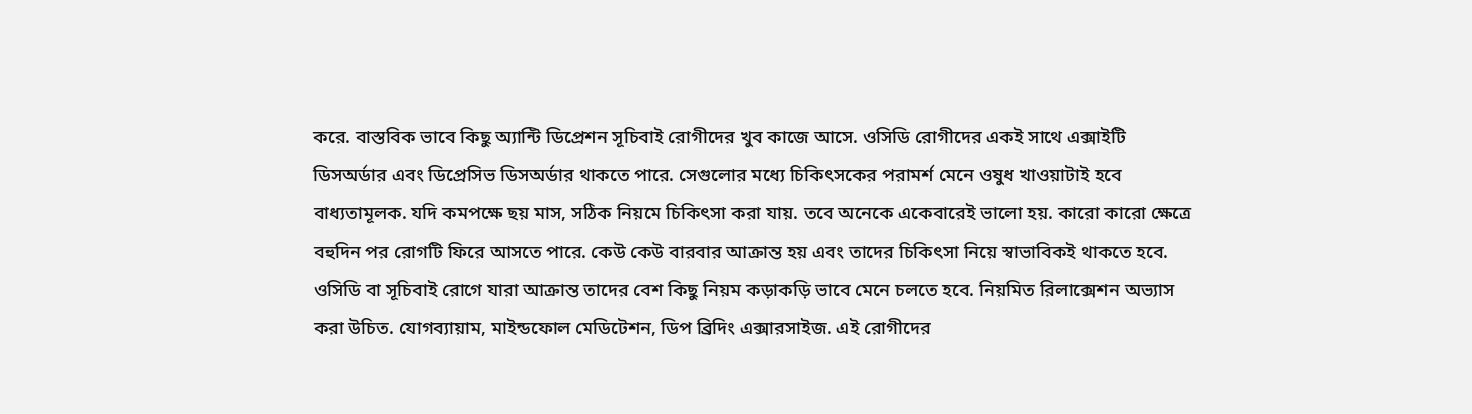করে. বাস্তবিক ভাবে কিছু অ্যান্টি ডিপ্রেশন সূচিবাই রোগীদের খুব কাজে আসে. ওসিডি রোগীদের একই সাথে এক্সাইটি ডিসঅর্ডার এবং ডিপ্রেসিভ ডিসঅর্ডার থাকতে পারে. সেগুলোর মধ্যে চিকিৎসকের পরামর্শ মেনে ওষুধ খাওয়াটাই হবে বাধ্যতামূলক. যদি কমপক্ষে ছয় মাস, সঠিক নিয়মে চিকিৎসা করা যায়. তবে অনেকে একেবারেই ভালো হয়. কারো কারো ক্ষেত্রে বহুদিন পর রোগটি ফিরে আসতে পারে. কেউ কেউ বারবার আক্রান্ত হয় এবং তাদের চিকিৎসা নিয়ে স্বাভাবিকই থাকতে হবে. ওসিডি বা সূচিবাই রোগে যারা আক্রান্ত তাদের বেশ কিছু নিয়ম কড়াকড়ি ভাবে মেনে চলতে হবে. নিয়মিত রিলাক্সেশন অভ্যাস করা উচিত. যোগব্যায়াম, মাইন্ডফোল মেডিটেশন, ডিপ ব্রিদিং এক্সারসাইজ. এই রোগীদের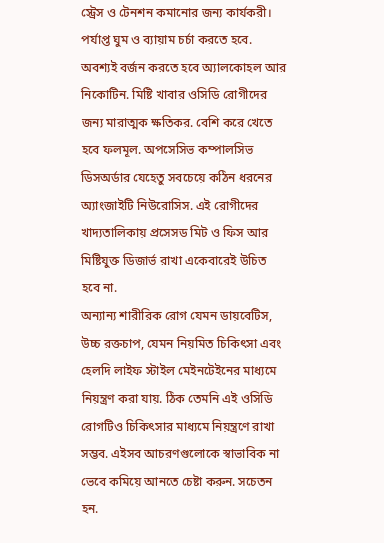স্ট্রেস ও টেনশন কমানোর জন্য কার্যকরী। পর্যাপ্ত ঘুম ও ব্যায়াম চর্চা করতে হবে. অবশ্যই বর্জন করতে হবে অ্যালকোহল আর নিকোটিন. মিষ্টি খাবার ওসিডি রোগীদের জন্য মারাত্মক ক্ষতিকর. বেশি করে খেতে হবে ফলমূল. অপসেসিভ কম্পালসিভ ডিসঅর্ডার যেহেতু সবচেয়ে কঠিন ধরনের অ্যাংজাইটি নিউরোসিস. এই রোগীদের খাদ্যতালিকায় প্রসেসড মিট ও ফিস আর মিষ্টিযুক্ত ডিজার্ভ রাখা একেবারেই উচিত হবে না.
অন্যান্য শারীরিক রোগ যেমন ডায়বেটিস, উচ্চ রক্তচাপ, যেমন নিয়মিত চিকিৎসা এবং হেলদি লাইফ স্টাইল মেইনটেইনের মাধ্যমে নিয়ন্ত্রণ করা যায়. ঠিক তেমনি এই ওসিডি রোগটিও চিকিৎসার মাধ্যমে নিয়ন্ত্রণে রাখা সম্ভব. এইসব আচরণগুলোকে স্বাভাবিক না ভেবে কমিয়ে আনতে চেষ্টা করুন. সচেতন হন.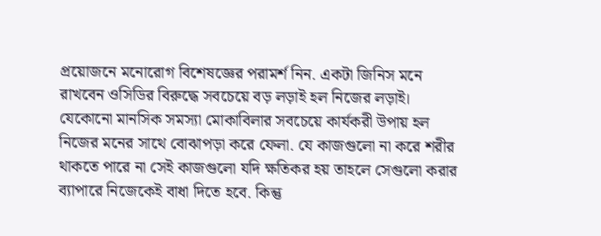প্রয়োজনে মনোরোগ বিশেষজ্ঞের পরামর্শ নিন. একটা জিনিস মনে রাখবেন ওসিডির বিরুদ্ধে সবচেয়ে বড় লড়াই হল নিজের লড়াই। যেকোনো মানসিক সমস্যা মোকাবিলার সবচেয়ে কার্যকরী উপায় হল নিজের মনের সাথে বোঝাপড়া করে ফেলা. যে কাজগুলো না করে শরীর থাকতে পারে না সেই কাজগুলো যদি ক্ষতিকর হয় তাহলে সেগুলো করার ব্যাপারে নিজেকেই বাধা দিতে হবে. কিন্তু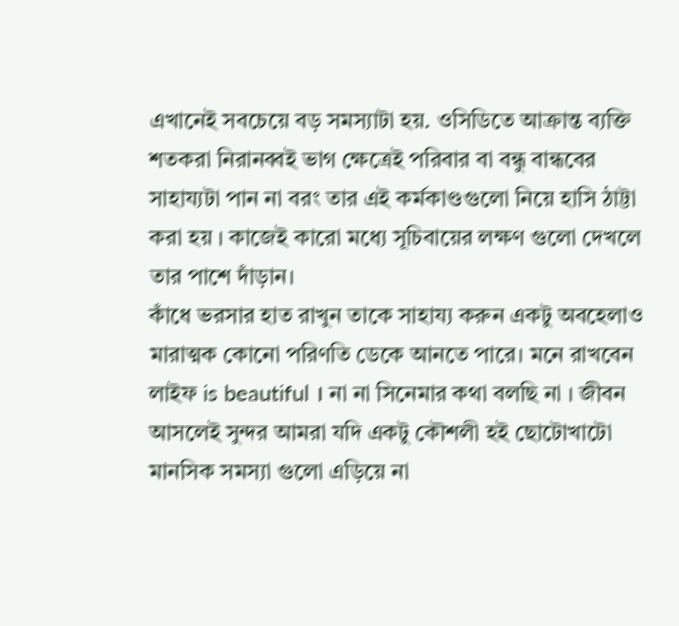এখানেই সবচেয়ে বড় সমস্যাটা হয়. ওসিডিতে আক্রান্ত ব্যক্তি শতকরা নিরানব্বই ভাগ ক্ষেত্রেই পরিবার বা বন্ধু বান্ধবের সাহায্যটা পান না বরং তার এই কর্মকাণ্ডগুলো নিয়ে হাসি ঠাট্টা করা হয় । কাজেই কারো মধ্যে সূচিবায়ের লক্ষণ গুলো দেখলে তার পাশে দাঁড়ান।
কাঁধে ভরসার হাত রাখুন তাকে সাহায্য করুন একটু অবহেলাও মারাত্মক কোনো পরিণতি ডেকে আনতে পারে। মনে রাখবেন লাইফ is beautiful । না না সিনেমার কথা বলছি না । জীবন আসলেই সুন্দর আমরা যদি একটু কৌশলী হই ছোটোখাটো মানসিক সমস্যা গুলো এড়িয়ে না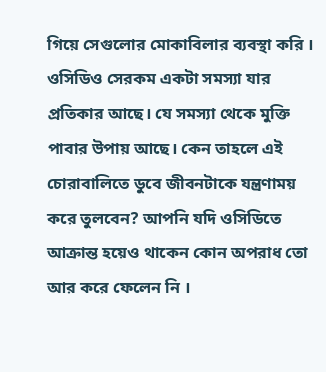গিয়ে সেগুলোর মোকাবিলার ব্যবস্থা করি । ওসিডিও সেরকম একটা সমস্যা যার প্রতিকার আছে। যে সমস্যা থেকে মুক্তি পাবার উপায় আছে। কেন তাহলে এই চোরাবালিতে ডুবে জীবনটাকে যন্ত্রণাময় করে তুলবেন? আপনি যদি ওসিডিতে আক্রান্ত হয়েও থাকেন কোন অপরাধ তো আর করে ফেলেন নি ।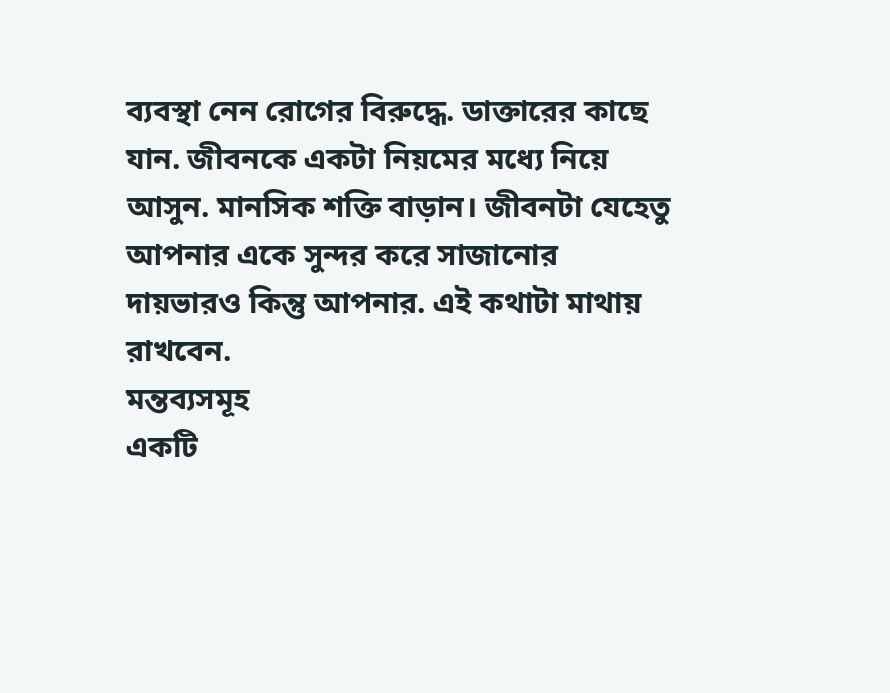ব্যবস্থা নেন রোগের বিরুদ্ধে. ডাক্তারের কাছে যান. জীবনকে একটা নিয়মের মধ্যে নিয়ে আসুন. মানসিক শক্তি বাড়ান। জীবনটা যেহেতু আপনার একে সুন্দর করে সাজানোর দায়ভারও কিন্তু আপনার. এই কথাটা মাথায় রাখবেন.
মন্তব্যসমূহ
একটি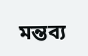মন্তব্য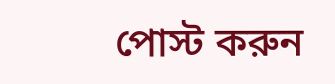পোস্ট করুন